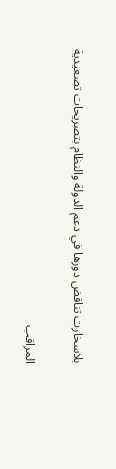بلاسخارت تناقض دورها في دعم الدولة والنظام بتصريحات تصعيدية

المراقب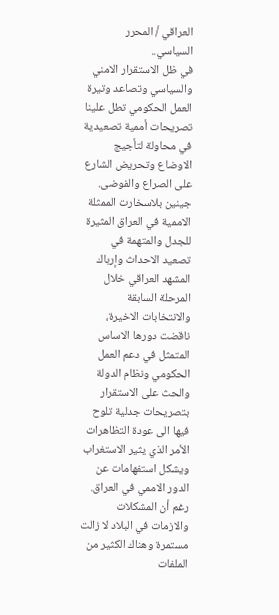العراقي / المحرر السياسي..
في ظل الاستقرار الامني والسياسي وتصاعد وتيرة العمل الحكومي تطل علينا تصريحات أممية تصعيدية في محاولة لتأجيج الاوضاع وتحريض الشارع على الصراع والفوضى.
جينين بلاسخارت الممثلة الاممية في العراق المثيرة للجدل والمتهمة في تصعيد الاحداث وإرباك المشهد العراقي خلال المرحلة السابقة والانتخابات الاخيرة، ناقضت دورها الاساس المتمثل في دعم العمل الحكومي ونظام الدولة والحث على الاستقرار بتصريحات جدلية تلوح فيها الى عودة التظاهرات الأمر الذي يثير الاستغراب ويشكل استفهامات عن الدور الاممي في العراق.
رغم أن المشكلات والازمات في البلاد لا زالت مستمرة وهناك الكثير من الملفات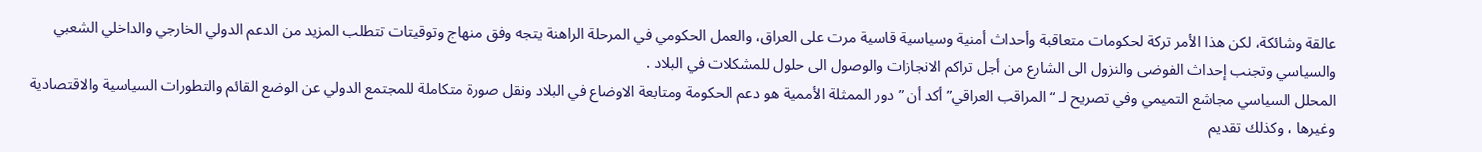عالقة وشائكة، لكن هذا الأمر تركة لحكومات متعاقبة وأحداث أمنية وسياسية قاسية مرت على العراق، والعمل الحكومي في المرحلة الراهنة يتجه وفق منهاج وتوقيتات تتطلب المزيد من الدعم الدولي الخارجي والداخلي الشعبي والسياسي وتجنب إحداث الفوضى والنزول الى الشارع من أجل تراكم الانجازات والوصول الى حلول للمشكلات في البلاد .
المحلل السياسي مجاشع التميمي وفي تصريح لـ “المراقب العراقي” أكد أن ” دور الممثلة الأممية هو دعم الحكومة ومتابعة الاوضاع في البلاد ونقل صورة متكاملة للمجتمع الدولي عن الوضع القائم والتطورات السياسية والاقتصادية وغيرها ، وكذلك تقديم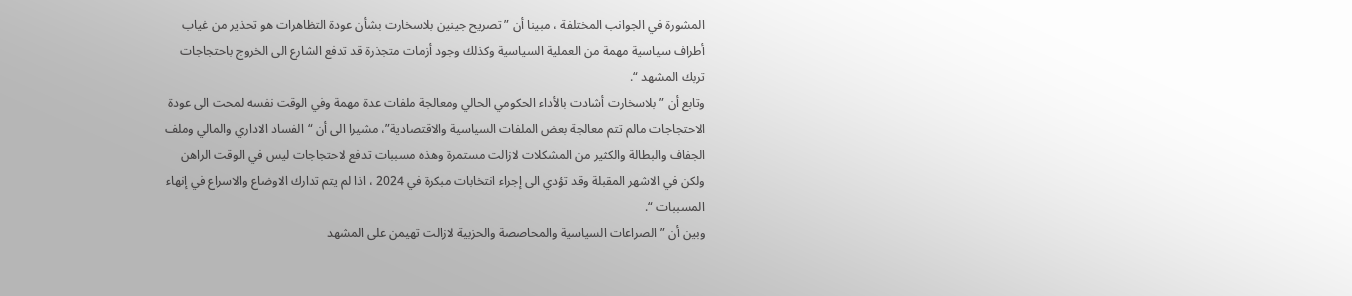المشورة في الجوانب المختلفة ، مبينا أن ” تصريح جينين بلاسخارت بشأن عودة التظاهرات هو تحذير من غياب أطراف سياسية مهمة من العملية السياسية وكذلك وجود أزمات متجذرة قد تدفع الشارع الى الخروج باحتجاجات تربك المشهد “.
وتابع أن ” بلاسخارت أشادت بالأداء الحكومي الحالي ومعالجة ملفات عدة مهمة وفي الوقت نفسه لمحت الى عودة الاحتجاجات مالم تتم معالجة بعض الملفات السياسية والاقتصادية”، مشيرا الى أن “الفساد الاداري والمالي وملف الجفاف والبطالة والكثير من المشكلات لازالت مستمرة وهذه مسببات تدفع لاحتجاجات ليس في الوقت الراهن ولكن في الاشهر المقبلة وقد تؤدي الى إجراء انتخابات مبكرة في 2024 ، اذا لم يتم تدارك الاوضاع والاسراع في إنهاء المسببات “.
وبين أن ” الصراعات السياسية والمحاصصة والحزبية لازالت تهيمن على المشهد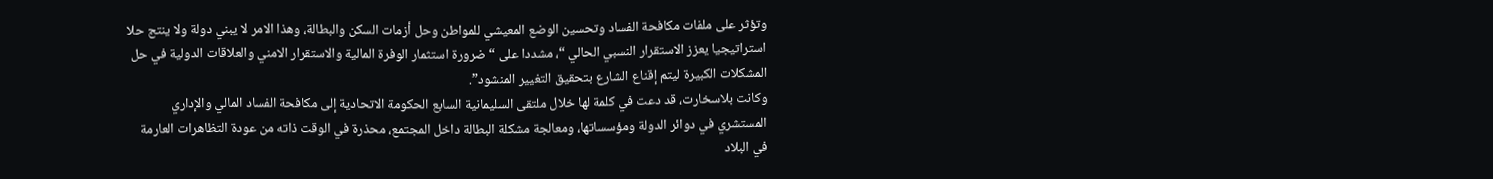وتؤثر على ملفات مكافحة الفساد وتحسين الوضع المعيشي للمواطن وحل أزمات السكن والبطالة، وهذا الامر لا يبني دولة ولا ينتج حلا استراتيجيا يعزز الاستقرار النسبي الحالي “، مشددا على “ضرورة استثمار الوفرة المالية والاستقرار الامني والعلاقات الدولية في حل المشكلات الكبيرة ليتم إقناع الشارع بتحقيق التغيير المنشود”.
وكانت بلاسخارت، قد دعت في كلمة لها خلال ملتقى السليمانية السابع الحكومة الاتحادية إلى مكافحة الفساد المالي والإداري المستشري في دوائر الدولة ومؤسساتها، ومعالجة مشكلة البطالة داخل المجتمع، محذرة في الوقت ذاته من عودة التظاهرات العارمة في البلاد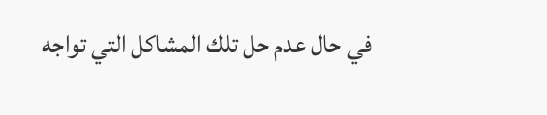في حال عدم حل تلك المشاكل التي تواجه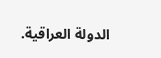الدولة العراقية.